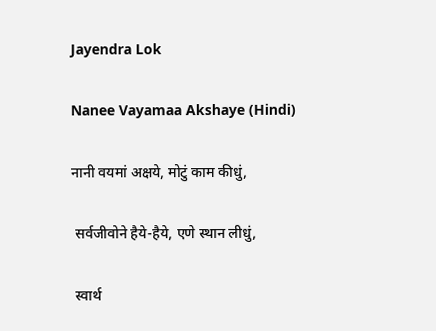Jayendra Lok

Nanee Vayamaa Akshaye (Hindi)

नानी वयमां अक्षये, मोटुं काम कीधुं,

 सर्वजीवोने हैये-हैये, एणे स्थान लीधुं,

 स्वार्थ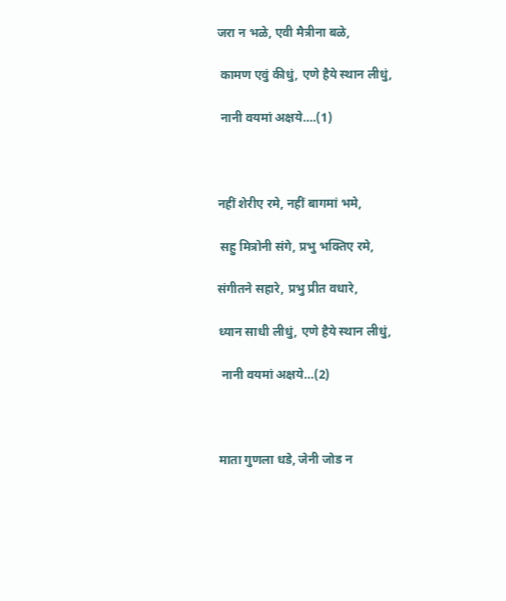जरा न भळे, एवी मैत्रीना बळे,

 कामण एवुं कीधुं, एणे हैये स्थान लीधुं,

 नानी वयमां अक्षये….(1)



नहीं शेरीए रमे, नहीं बागमां भमे,

 सहु मित्रोनी संगे, प्रभु भक्तिए रमे,

संगीतने सहारे, प्रभु प्रीत वधारे,

ध्यान साधी लीधुं, एणे हैये स्थान लीधुं,

 नानी वयमां अक्षये…(2)



माता गुणला धडे, जेनी जोड न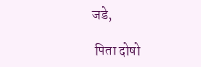जडे,

 पिता दोषो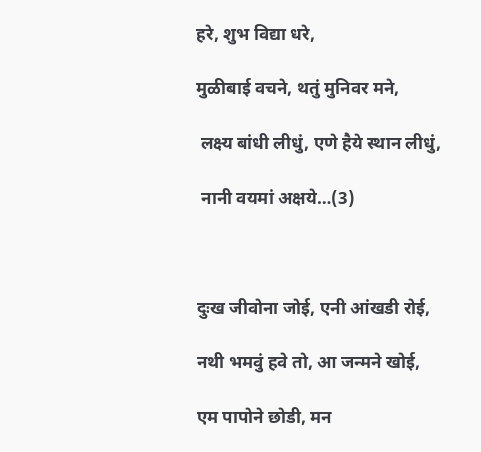हरे, शुभ विद्या धरे,

मुळीबाई वचने, थतुं मुनिवर मने,

 लक्ष्य बांधी लीधुं, एणे हैये स्थान लीधुं,

 नानी वयमां अक्षये…(3)



दुःख जीवोना जोई, एनी आंखडी रोई,

नथी भमवुं हवे तो, आ जन्मने खोई,

एम पापोने छोडी, मन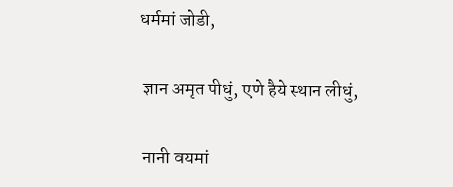धर्ममां जोडी,

 ज्ञान अमृत पीधुं, एणे हैये स्थान लीधुं,

 नानी वयमां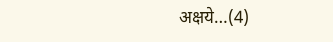अक्षये…(4)